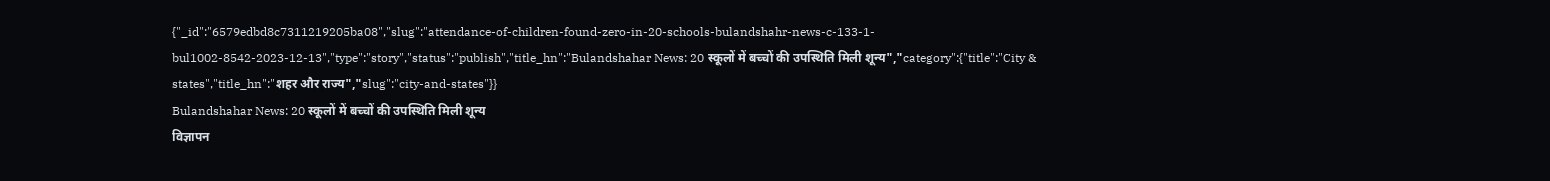{"_id":"6579edbd8c7311219205ba08","slug":"attendance-of-children-found-zero-in-20-schools-bulandshahr-news-c-133-1-bul1002-8542-2023-12-13","type":"story","status":"publish","title_hn":"Bulandshahar News: 20 स्कूलों में बच्चों की उपस्थिति मिली शून्य","category":{"title":"City & states","title_hn":"शहर और राज्य","slug":"city-and-states"}}
Bulandshahar News: 20 स्कूलों में बच्चों की उपस्थिति मिली शून्य
विज्ञापन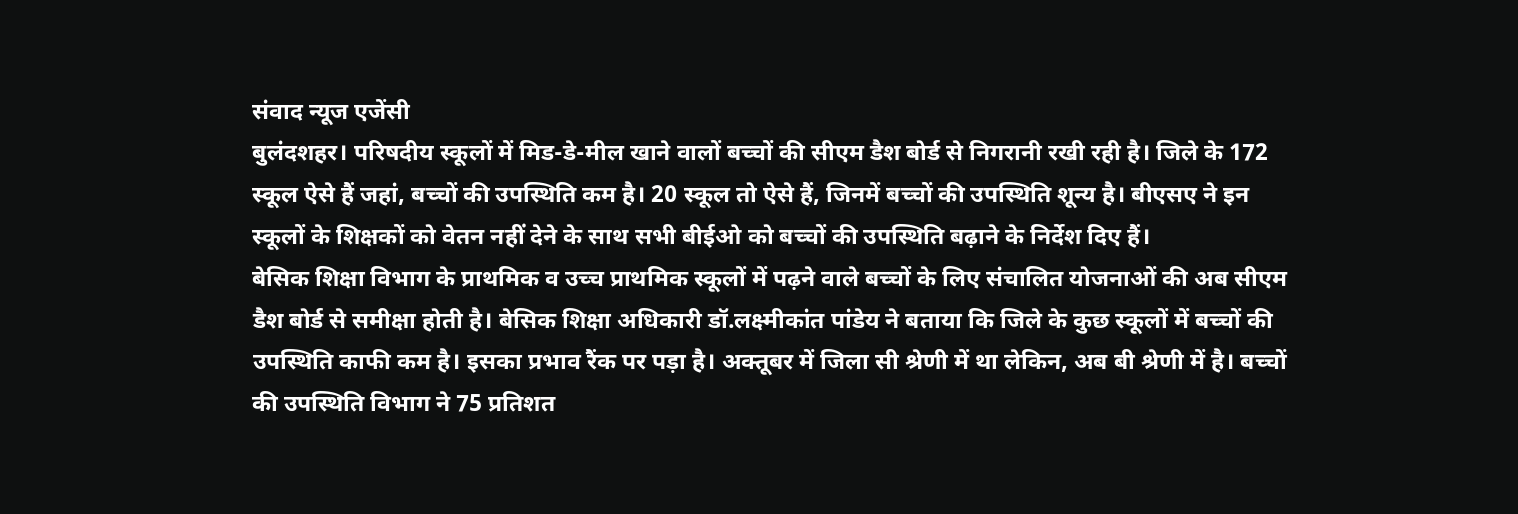संवाद न्यूज एजेंसी
बुलंदशहर। परिषदीय स्कूलों में मिड-डे-मील खाने वालों बच्चों की सीएम डैश बोर्ड से निगरानी रखी रही है। जिले के 172 स्कूल ऐसे हैं जहां, बच्चों की उपस्थिति कम है। 20 स्कूल तो ऐसे हैं, जिनमें बच्चों की उपस्थिति शून्य है। बीएसए ने इन स्कूलों के शिक्षकों को वेतन नहीं देने के साथ सभी बीईओ को बच्चों की उपस्थिति बढ़ाने के निर्देश दिए हैं।
बेसिक शिक्षा विभाग के प्राथमिक व उच्च प्राथमिक स्कूलों में पढ़ने वाले बच्चों के लिए संचालित योजनाओं की अब सीएम डैश बोर्ड से समीक्षा होती है। बेसिक शिक्षा अधिकारी डॉ.लक्ष्मीकांत पांडेय ने बताया कि जिले के कुछ स्कूलों में बच्चों की उपस्थिति काफी कम है। इसका प्रभाव रैंक पर पड़ा है। अक्तूबर में जिला सी श्रेणी में था लेकिन, अब बी श्रेणी में है। बच्चों की उपस्थिति विभाग ने 75 प्रतिशत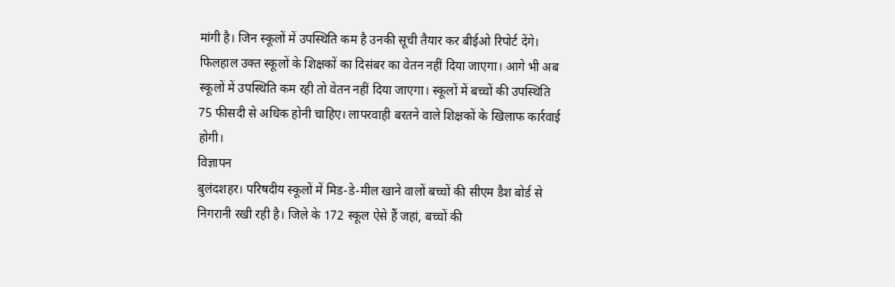मांगी है। जिन स्कूलों में उपस्थिति कम है उनकी सूची तैयार कर बीईओ रिपोर्ट देंगे। फिलहाल उक्त स्कूलों के शिक्षकों का दिसंबर का वेतन नहीं दिया जाएगा। आगे भी अब स्कूलों में उपस्थिति कम रही तो वेतन नहीं दिया जाएगा। स्कूलों में बच्चों की उपस्थिति 75 फीसदी से अधिक होनी चाहिए। लापरवाही बरतने वाले शिक्षकों के खिलाफ कार्रवाई होगी।
विज्ञापन
बुलंदशहर। परिषदीय स्कूलों में मिड-डे-मील खाने वालों बच्चों की सीएम डैश बोर्ड से निगरानी रखी रही है। जिले के 172 स्कूल ऐसे हैं जहां, बच्चों की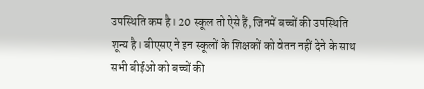उपस्थिति कम है। 20 स्कूल तो ऐसे हैं, जिनमें बच्चों की उपस्थिति शून्य है। बीएसए ने इन स्कूलों के शिक्षकों को वेतन नहीं देने के साथ सभी बीईओ को बच्चों की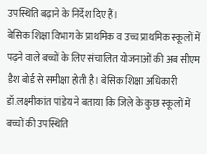उपस्थिति बढ़ाने के निर्देश दिए हैं।
बेसिक शिक्षा विभाग के प्राथमिक व उच्च प्राथमिक स्कूलों में पढ़ने वाले बच्चों के लिए संचालित योजनाओं की अब सीएम डैश बोर्ड से समीक्षा होती है। बेसिक शिक्षा अधिकारी डॉ.लक्ष्मीकांत पांडेय ने बताया कि जिले के कुछ स्कूलों में बच्चों की उपस्थिति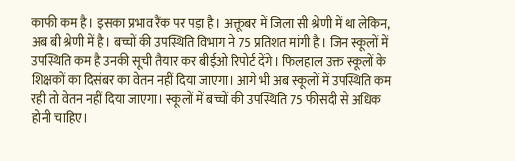काफी कम है। इसका प्रभाव रैंक पर पड़ा है। अक्तूबर में जिला सी श्रेणी में था लेकिन, अब बी श्रेणी में है। बच्चों की उपस्थिति विभाग ने 75 प्रतिशत मांगी है। जिन स्कूलों में उपस्थिति कम है उनकी सूची तैयार कर बीईओ रिपोर्ट देंगे। फिलहाल उक्त स्कूलों के शिक्षकों का दिसंबर का वेतन नहीं दिया जाएगा। आगे भी अब स्कूलों में उपस्थिति कम रही तो वेतन नहीं दिया जाएगा। स्कूलों में बच्चों की उपस्थिति 75 फीसदी से अधिक होनी चाहिए।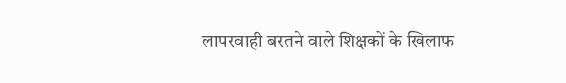लापरवाही बरतने वाले शिक्षकों के खिलाफ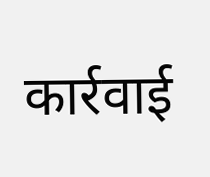कार्रवाई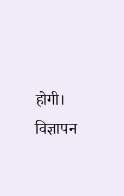होगी।
विज्ञापन